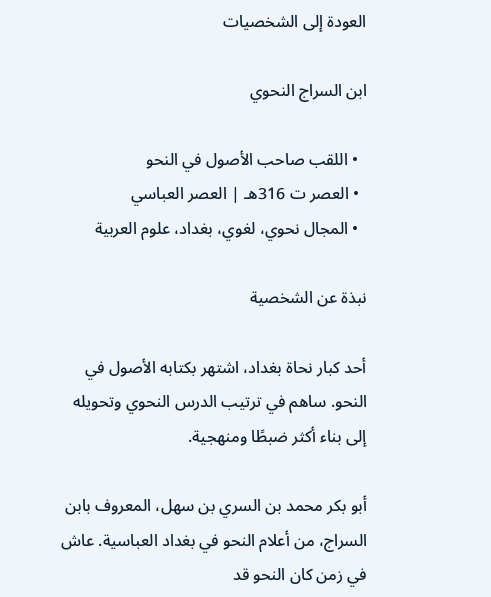العودة إلى الشخصيات

ابن السراج النحوي

  • اللقب صاحب الأصول في النحو
  • العصر ت 316هـ | العصر العباسي
  • المجال نحوي، لغوي، بغداد، علوم العربية

نبذة عن الشخصية

أحد كبار نحاة بغداد، اشتهر بكتابه الأصول في النحو. ساهم في ترتيب الدرس النحوي وتحويله إلى بناء أكثر ضبطًا ومنهجية.

أبو بكر محمد بن السري بن سهل، المعروف بابن السراج، من أعلام النحو في بغداد العباسية. عاش في زمن كان النحو قد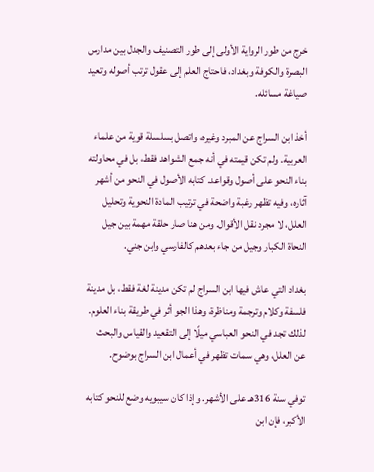خرج من طور الرواية الأولى إلى طور التصنيف والجدل بين مدارس البصرة والكوفة وبغداد، فاحتاج العلم إلى عقول ترتب أصوله وتعيد صياغة مسائله.

أخذ ابن السراج عن المبرد وغيره، واتصل بسلسلة قوية من علماء العربية. ولم تكن قيمته في أنه جمع الشواهد فقط، بل في محاولته بناء النحو على أصول وقواعد. كتابه الأصول في النحو من أشهر آثاره، وفيه تظهر رغبة واضحة في ترتيب المادة النحوية وتحليل العلل، لا مجرد نقل الأقوال. ومن هنا صار حلقة مهمة بين جيل النحاة الكبار وجيل من جاء بعدهم كالفارسي وابن جني.

بغداد التي عاش فيها ابن السراج لم تكن مدينة لغة فقط، بل مدينة فلسفة وكلام وترجمة ومناظرة، وهذا الجو أثر في طريقة بناء العلوم. لذلك تجد في النحو العباسي ميلًا إلى التقعيد والقياس والبحث عن العلل، وهي سمات تظهر في أعمال ابن السراج بوضوح.

توفي سنة 316هـ على الأشهر. وإذا كان سيبويه وضع للنحو كتابه الأكبر، فإن ابن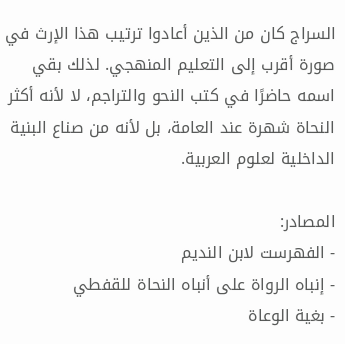السراج كان من الذين أعادوا ترتيب هذا الإرث في صورة أقرب إلى التعليم المنهجي. لذلك بقي اسمه حاضرًا في كتب النحو والتراجم، لا لأنه أكثر النحاة شهرة عند العامة، بل لأنه من صناع البنية الداخلية لعلوم العربية.

المصادر:
- الفهرست لابن النديم
- إنباه الرواة على أنباه النحاة للقفطي
- بغية الوعاة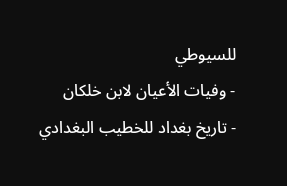للسيوطي
- وفيات الأعيان لابن خلكان
- تاريخ بغداد للخطيب البغدادي